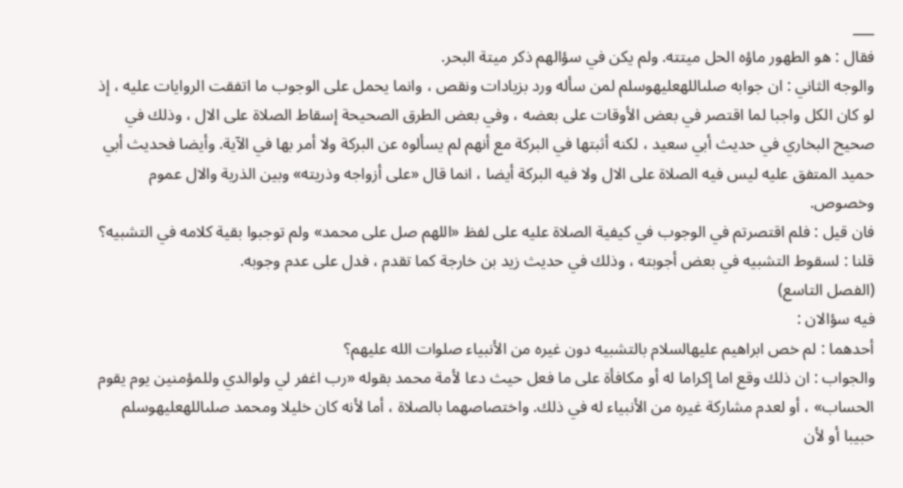___
فقال : هو الطهور ماؤه الحل ميتته. ولم يكن في سؤالهم ذكر ميتة البحر.
والوجه الثاني : ان جوابه صلىاللهعليهوسلم لمن سأله ورد بزيادات ونقص ، وانما يحمل على الوجوب ما اتفقت الروايات عليه ، إذ لو كان الكل واجبا لما اقتصر في بعض الأوقات على بعضه ، وفي بعض الطرق الصحيحة إسقاط الصلاة على الال ، وذلك في صحيح البخاري في حديث أبي سعيد ، لكنه أثبتها في البركة مع أنهم لم يسألوه عن البركة ولا أمر بها في الآية. وأيضا فحديث أبي حميد المتفق عليه ليس فيه الصلاة على الال ولا فيه البركة أيضا ، انما قال «على أزواجه وذريته» وبين الذرية والال عموم وخصوص.
فان قيل : فلم اقتصرتم في الوجوب في كيفية الصلاة عليه على لفظ «اللهم صل على محمد» ولم توجبوا بقية كلامه في التشبيه؟
قلنا : لسقوط التشبيه في بعض أجوبته ، وذلك في حديث زيد بن خارجة كما تقدم ، فدل على عدم وجوبه.
(الفصل التاسع)
فيه سؤالان :
أحدهما : لم خص ابراهيم عليهالسلام بالتشبيه دون غيره من الأنبياء صلوات الله عليهم؟
والجواب : ان ذلك وقع اما إكراما له أو مكافأة على ما فعل حيث دعا لأمة محمد بقوله «رب اغفر لي ولوالدي وللمؤمنين يوم يقوم الحساب» ، أو لعدم مشاركة غيره من الأنبياء له في ذلك. واختصاصهما بالصلاة ، أما لأنه كان خليلا ومحمد صلىاللهعليهوسلم حبيبا أو لأن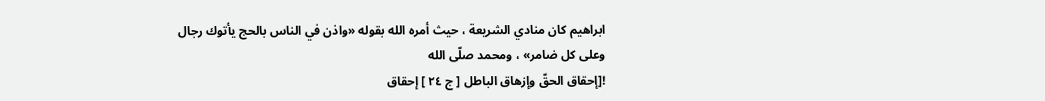ابراهيم كان منادي الشريعة ، حيث أمره الله بقوله «واذن في الناس بالحج يأتوك رجال وعلى كل ضامر» ، ومحمد صلّى الله
![إحقاق الحقّ وإزهاق الباطل [ ج ٢٤ ] إحقاق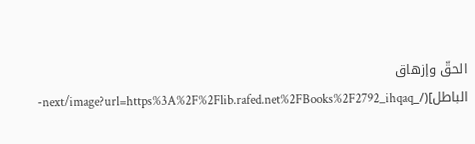الحقّ وإزهاق الباطل](/_next/image?url=https%3A%2F%2Flib.rafed.net%2FBooks%2F2792_ihqaq-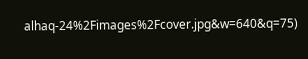alhaq-24%2Fimages%2Fcover.jpg&w=640&q=75)